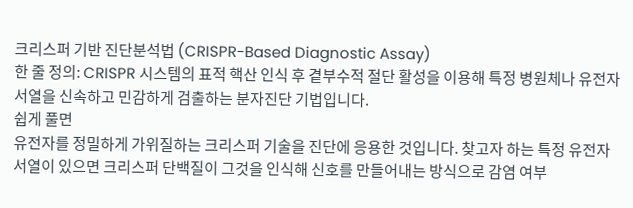크리스퍼 기반 진단분석법 (CRISPR-Based Diagnostic Assay)
한 줄 정의: CRISPR 시스템의 표적 핵산 인식 후 곁부수적 절단 활성을 이용해 특정 병원체나 유전자 서열을 신속하고 민감하게 검출하는 분자진단 기법입니다.
쉽게 풀면
유전자를 정밀하게 가위질하는 크리스퍼 기술을 진단에 응용한 것입니다. 찾고자 하는 특정 유전자 서열이 있으면 크리스퍼 단백질이 그것을 인식해 신호를 만들어내는 방식으로 감염 여부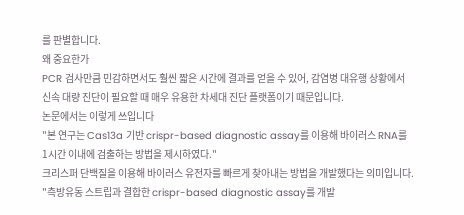를 판별합니다.
왜 중요한가
PCR 검사만큼 민감하면서도 훨씬 짧은 시간에 결과를 얻을 수 있어, 감염병 대유행 상황에서 신속 대량 진단이 필요할 때 매우 유용한 차세대 진단 플랫폼이기 때문입니다.
논문에서는 이렇게 쓰입니다
"본 연구는 Cas13a 기반 crispr-based diagnostic assay를 이용해 바이러스 RNA를 1시간 이내에 검출하는 방법을 제시하였다."
크리스퍼 단백질을 이용해 바이러스 유전자를 빠르게 찾아내는 방법을 개발했다는 의미입니다.
"측방유동 스트립과 결합한 crispr-based diagnostic assay를 개발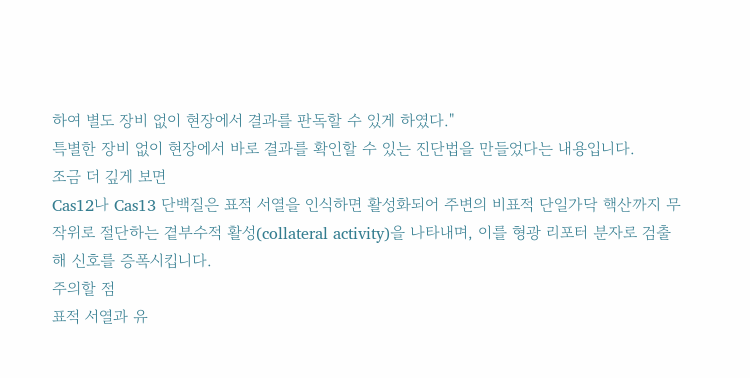하여 별도 장비 없이 현장에서 결과를 판독할 수 있게 하였다."
특별한 장비 없이 현장에서 바로 결과를 확인할 수 있는 진단법을 만들었다는 내용입니다.
조금 더 깊게 보면
Cas12나 Cas13 단백질은 표적 서열을 인식하면 활성화되어 주변의 비표적 단일가닥 핵산까지 무작위로 절단하는 곁부수적 활성(collateral activity)을 나타내며, 이를 형광 리포터 분자로 검출해 신호를 증폭시킵니다.
주의할 점
표적 서열과 유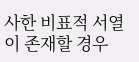사한 비표적 서열이 존재할 경우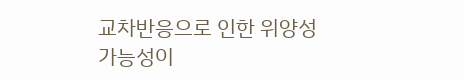교차반응으로 인한 위양성 가능성이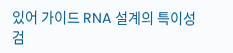있어 가이드 RNA 설계의 특이성 검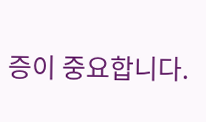증이 중요합니다.